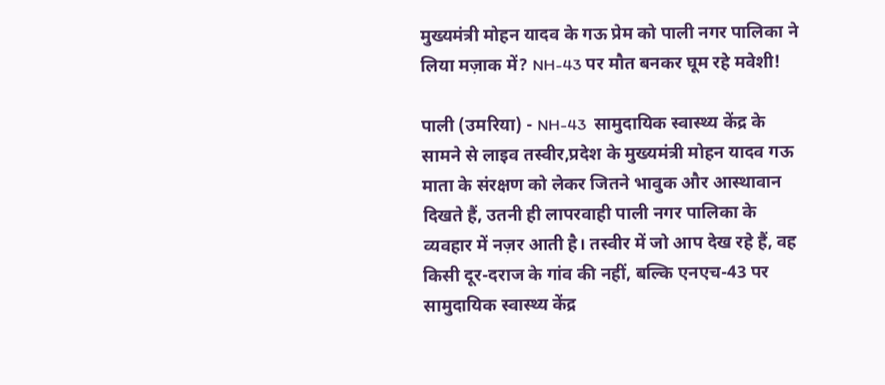मुख्यमंत्री मोहन यादव के गऊ प्रेम को पाली नगर पालिका ने लिया मज़ाक में? NH-43 पर मौत बनकर घूम रहे मवेशी!

पाली (उमरिया) - NH-43  सामुदायिक स्वास्थ्य केंद्र के सामने से लाइव तस्वीर,प्रदेश के मुख्यमंत्री मोहन यादव गऊ माता के संरक्षण को लेकर जितने भावुक और आस्थावान दिखते हैं, उतनी ही लापरवाही पाली नगर पालिका के व्यवहार में नज़र आती है। तस्वीर में जो आप देख रहे हैं, वह किसी दूर-दराज के गांव की नहीं, बल्कि एनएच-43 पर सामुदायिक स्वास्थ्य केंद्र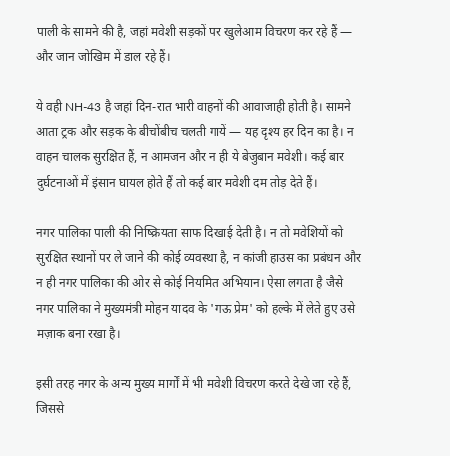पाली के सामने की है, जहां मवेशी सड़कों पर खुलेआम विचरण कर रहे हैं — और जान जोखिम में डाल रहे हैं।

ये वही NH-43 है जहां दिन-रात भारी वाहनों की आवाजाही होती है। सामने आता ट्रक और सड़क के बीचोंबीच चलती गायें — यह दृश्य हर दिन का है। न वाहन चालक सुरक्षित हैं, न आमजन और न ही ये बेजुबान मवेशी। कई बार दुर्घटनाओं में इंसान घायल होते हैं तो कई बार मवेशी दम तोड़ देते हैं।

नगर पालिका पाली की निष्क्रियता साफ दिखाई देती है। न तो मवेशियों को सुरक्षित स्थानों पर ले जाने की कोई व्यवस्था है, न कांजी हाउस का प्रबंधन और न ही नगर पालिका की ओर से कोई नियमित अभियान। ऐसा लगता है जैसे नगर पालिका ने मुख्यमंत्री मोहन यादव के 'गऊ प्रेम' को हल्के में लेते हुए उसे मज़ाक बना रखा है।

इसी तरह नगर के अन्य मुख्य मार्गों में भी मवेशी विचरण करते देखे जा रहे हैं, जिससे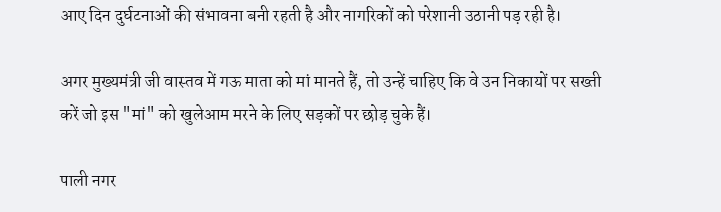आए दिन दुर्घटनाओं की संभावना बनी रहती है और नागरिकों को परेशानी उठानी पड़ रही है।

अगर मुख्यमंत्री जी वास्तव में गऊ माता को मां मानते हैं, तो उन्हें चाहिए कि वे उन निकायों पर सख्ती करें जो इस "मां" को खुलेआम मरने के लिए सड़कों पर छोड़ चुके हैं।

पाली नगर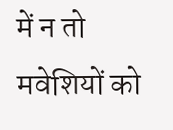में न तो मवेशियों को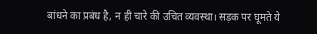बांधने का प्रबंध है, न ही चारे की उचित व्यवस्था। सड़क पर घूमते ये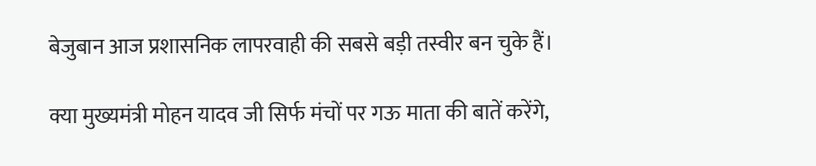बेजुबान आज प्रशासनिक लापरवाही की सबसे बड़ी तस्वीर बन चुके हैं।

क्या मुख्यमंत्री मोहन यादव जी सिर्फ मंचों पर गऊ माता की बातें करेंगे,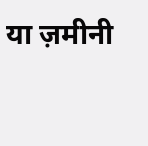या ज़मीनी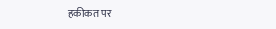हकीकत पर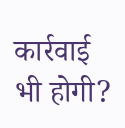कार्रवाई भी होगी?